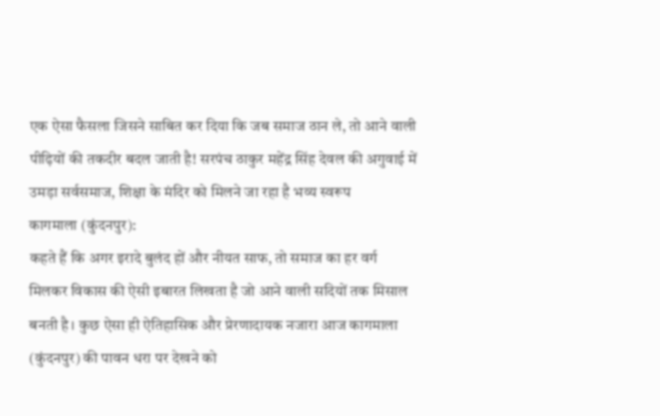एक ऐसा फैसला जिसने साबित कर दिया कि जब समाज ठान ले, तो आने वाली पीढ़ियों की तकदीर बदल जाती है! सरपंच ठाकुर महेंद्र सिंह देवल की अगुवाई में उमड़ा सर्वसमाज, शिक्षा के मंदिर को मिलने जा रहा है भव्य स्वरूप
कागमाला (कुंदनपुर):
कहते हैं कि अगर इरादे बुलंद हों और नीयत साफ, तो समाज का हर वर्ग मिलकर विकास की ऐसी इबारत लिखता है जो आने वाली सदियों तक मिसाल बनती है। कुछ ऐसा ही ऐतिहासिक और प्रेरणादायक नजारा आज कागमाला (कुंदनपुर) की पावन धरा पर देखने को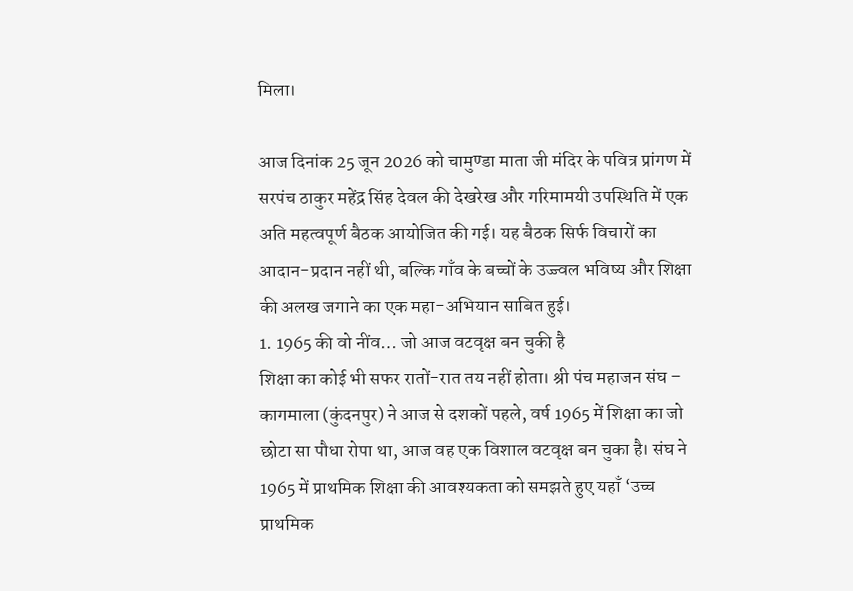मिला।

आज दिनांक 25 जून 2026 को चामुण्डा माता जी मंदिर के पवित्र प्रांगण में सरपंच ठाकुर महेंद्र सिंह देवल की देखरेख और गरिमामयी उपस्थिति में एक अति महत्वपूर्ण बैठक आयोजित की गई। यह बैठक सिर्फ विचारों का आदान-प्रदान नहीं थी, बल्कि गाँव के बच्चों के उज्ज्वल भविष्य और शिक्षा की अलख जगाने का एक महा-अभियान साबित हुई।
1. 1965 की वो नींव… जो आज वटवृक्ष बन चुकी है
शिक्षा का कोई भी सफर रातों-रात तय नहीं होता। श्री पंच महाजन संघ – कागमाला (कुंदनपुर) ने आज से दशकों पहले, वर्ष 1965 में शिक्षा का जो छोटा सा पौधा रोपा था, आज वह एक विशाल वटवृक्ष बन चुका है। संघ ने 1965 में प्राथमिक शिक्षा की आवश्यकता को समझते हुए यहाँ ‘उच्च प्राथमिक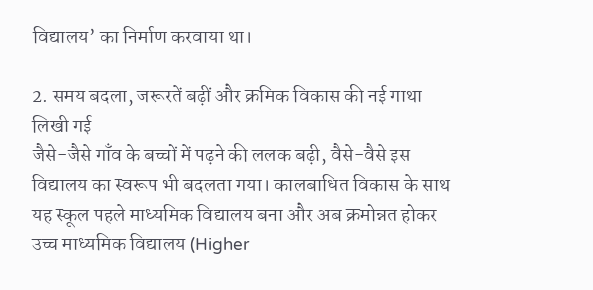विद्यालय’ का निर्माण करवाया था।

2. समय बदला, जरूरतें बढ़ीं और क्रमिक विकास की नई गाथा लिखी गई
जैसे-जैसे गाँव के बच्चों में पढ़ने की ललक बढ़ी, वैसे-वैसे इस विद्यालय का स्वरूप भी बदलता गया। कालबाधित विकास के साथ यह स्कूल पहले माध्यमिक विद्यालय बना और अब क्रमोन्नत होकर उच्च माध्यमिक विद्यालय (Higher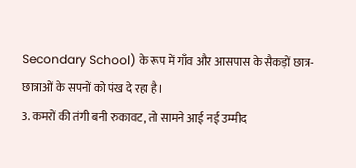Secondary School) के रूप में गाँव और आसपास के सैकड़ों छात्र-छात्राओं के सपनों को पंख दे रहा है।
3. कमरों की तंगी बनी रुकावट, तो सामने आई नई उम्मीद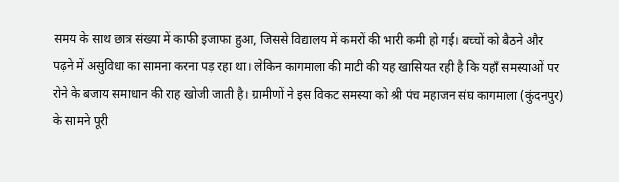समय के साथ छात्र संख्या में काफी इजाफा हुआ, जिससे विद्यालय में कमरों की भारी कमी हो गई। बच्चों को बैठने और पढ़ने में असुविधा का सामना करना पड़ रहा था। लेकिन कागमाला की माटी की यह खासियत रही है कि यहाँ समस्याओं पर रोने के बजाय समाधान की राह खोजी जाती है। ग्रामीणों ने इस विकट समस्या को श्री पंच महाजन संघ कागमाला (कुंदनपुर) के सामने पूरी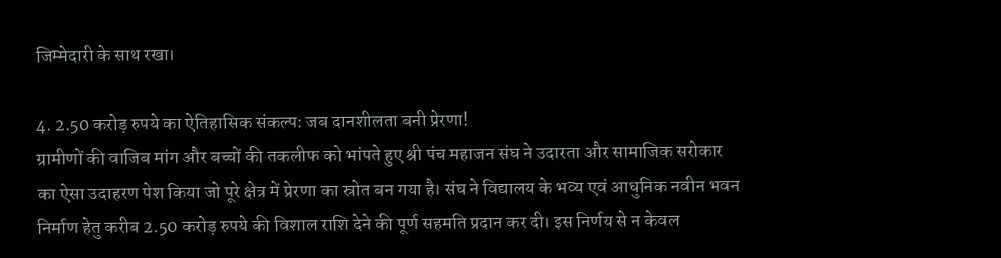जिम्मेदारी के साथ रखा।

4. 2.50 करोड़ रुपये का ऐतिहासिक संकल्प: जब दानशीलता बनी प्रेरणा!
ग्रामीणों की वाजिब मांग और बच्चों की तकलीफ को भांपते हुए श्री पंच महाजन संघ ने उदारता और सामाजिक सरोकार का ऐसा उदाहरण पेश किया जो पूरे क्षेत्र में प्रेरणा का स्रोत बन गया है। संघ ने विद्यालय के भव्य एवं आधुनिक नवीन भवन निर्माण हेतु करीब 2.50 करोड़ रुपये की विशाल राशि देने की पूर्ण सहमति प्रदान कर दी। इस निर्णय से न केवल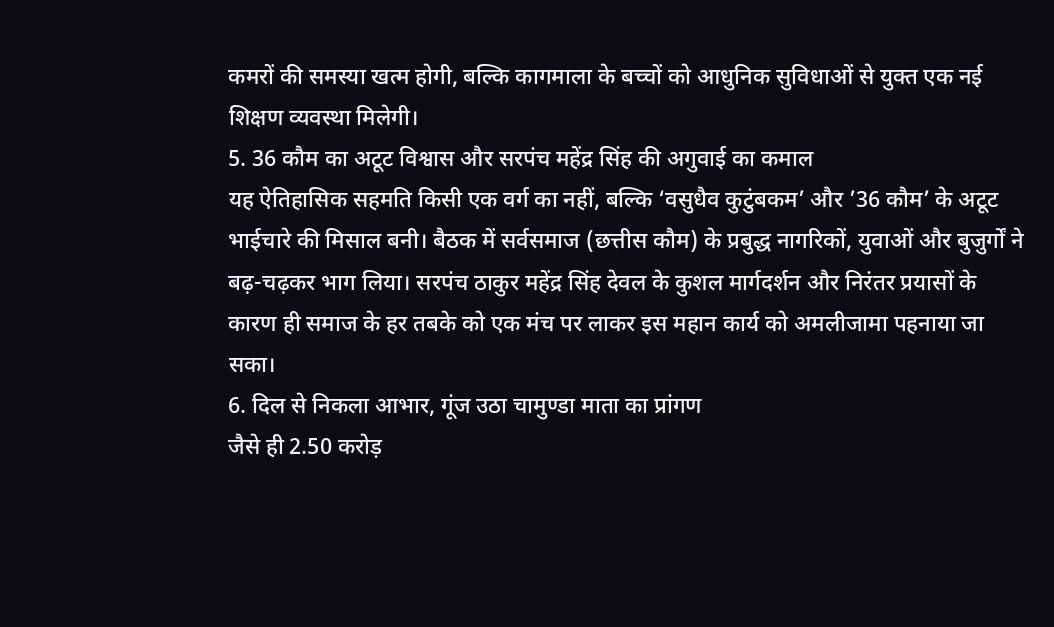कमरों की समस्या खत्म होगी, बल्कि कागमाला के बच्चों को आधुनिक सुविधाओं से युक्त एक नई शिक्षण व्यवस्था मिलेगी।
5. 36 कौम का अटूट विश्वास और सरपंच महेंद्र सिंह की अगुवाई का कमाल
यह ऐतिहासिक सहमति किसी एक वर्ग का नहीं, बल्कि ‘वसुधैव कुटुंबकम’ और ’36 कौम’ के अटूट भाईचारे की मिसाल बनी। बैठक में सर्वसमाज (छत्तीस कौम) के प्रबुद्ध नागरिकों, युवाओं और बुजुर्गों ने बढ़-चढ़कर भाग लिया। सरपंच ठाकुर महेंद्र सिंह देवल के कुशल मार्गदर्शन और निरंतर प्रयासों के कारण ही समाज के हर तबके को एक मंच पर लाकर इस महान कार्य को अमलीजामा पहनाया जा सका।
6. दिल से निकला आभार, गूंज उठा चामुण्डा माता का प्रांगण
जैसे ही 2.50 करोड़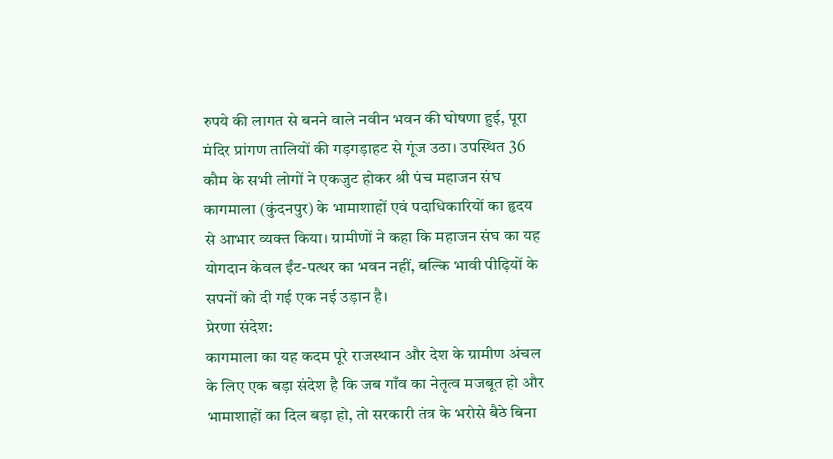रुपये की लागत से बनने वाले नवीन भवन की घोषणा हुई, पूरा मंदिर प्रांगण तालियों की गड़गड़ाहट से गूंज उठा। उपस्थित 36 कौम के सभी लोगों ने एकजुट होकर श्री पंच महाजन संघ कागमाला (कुंदनपुर) के भामाशाहों एवं पदाधिकारियों का हृदय से आभार व्यक्त किया। ग्रामीणों ने कहा कि महाजन संघ का यह योगदान केवल ईंट-पत्थर का भवन नहीं, बल्कि भावी पीढ़ियों के सपनों को दी गई एक नई उड़ान है।
प्रेरणा संदेश:
कागमाला का यह कदम पूरे राजस्थान और देश के ग्रामीण अंचल के लिए एक बड़ा संदेश है कि जब गाँव का नेतृत्व मजबूत हो और भामाशाहों का दिल बड़ा हो, तो सरकारी तंत्र के भरोसे बैठे बिना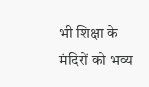भी शिक्षा के मंदिरों को भव्य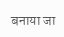बनाया जा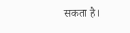सकता है।